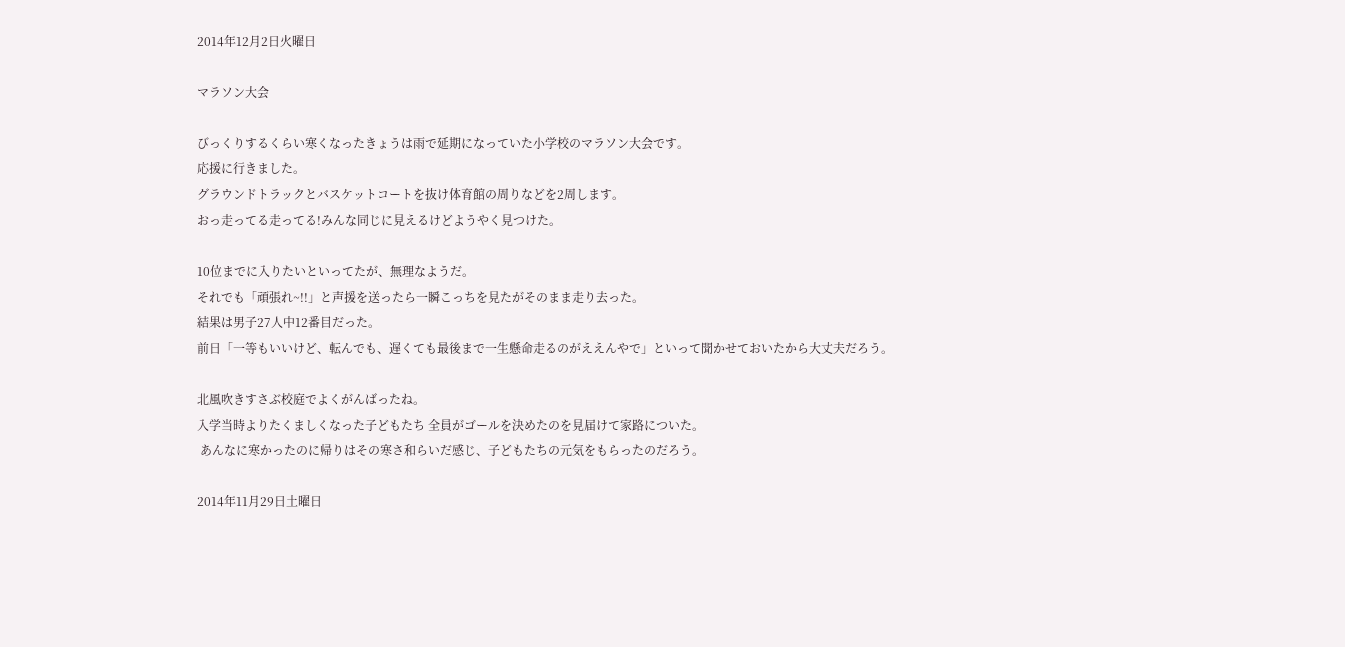2014年12月2日火曜日

マラソン大会

びっくりするくらい寒くなったきょうは雨で延期になっていた小学校のマラソン大会です。
応援に行きました。
グラウンドトラックとバスケットコートを抜け体育館の周りなどを2周します。
おっ走ってる走ってる!みんな同じに見えるけどようやく見つけた。

10位までに入りたいといってたが、無理なようだ。
それでも「頑張れ~!!」と声援を送ったら一瞬こっちを見たがそのまま走り去った。
結果は男子27人中12番目だった。
前日「一等もいいけど、転んでも、遅くても最後まで一生懸命走るのがええんやで」といって聞かせておいたから大丈夫だろう。

北風吹きすさぶ校庭でよくがんばったね。
入学当時よりたくましくなった子どもたち 全員がゴールを決めたのを見届けて家路についた。
 あんなに寒かったのに帰りはその寒さ和らいだ感じ、子どもたちの元気をもらったのだろう。

2014年11月29日土曜日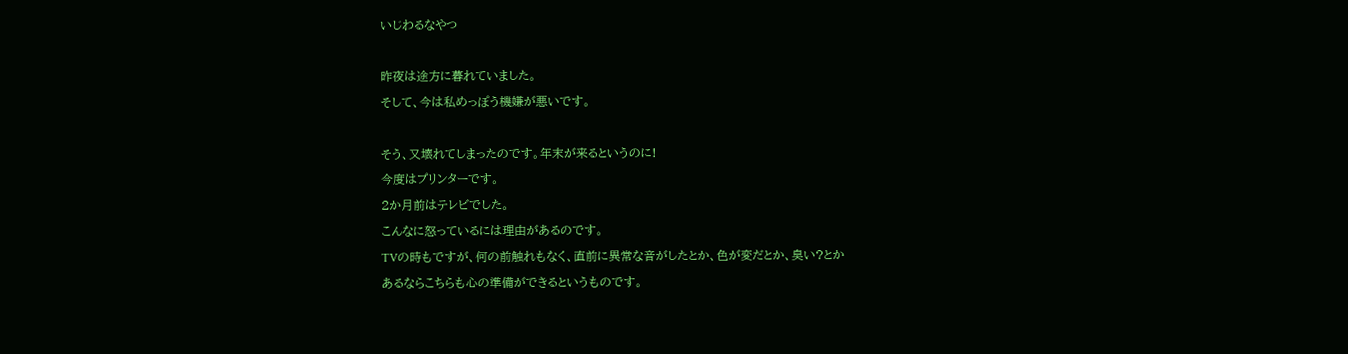いじわるなやつ

昨夜は途方に暮れていました。
そして、今は私めっぽう機嫌が悪いです。

そう、又壊れてしまったのです。年末が来るというのに!
今度はプリンターです。
2か月前はテレビでした。
こんなに怒っているには理由があるのです。
TVの時もですが、何の前触れもなく、直前に異常な音がしたとか、色が変だとか、臭い?とか
あるならこちらも心の準備ができるというものです。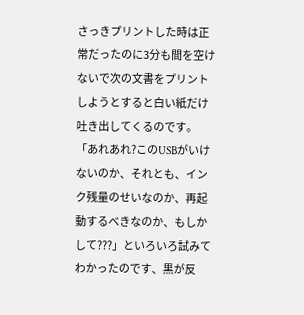さっきプリントした時は正常だったのに3分も間を空けないで次の文書をプリントしようとすると白い紙だけ吐き出してくるのです。
「あれあれ?このUSBがいけないのか、それとも、インク残量のせいなのか、再起動するべきなのか、もしかして???」といろいろ試みてわかったのです、黒が反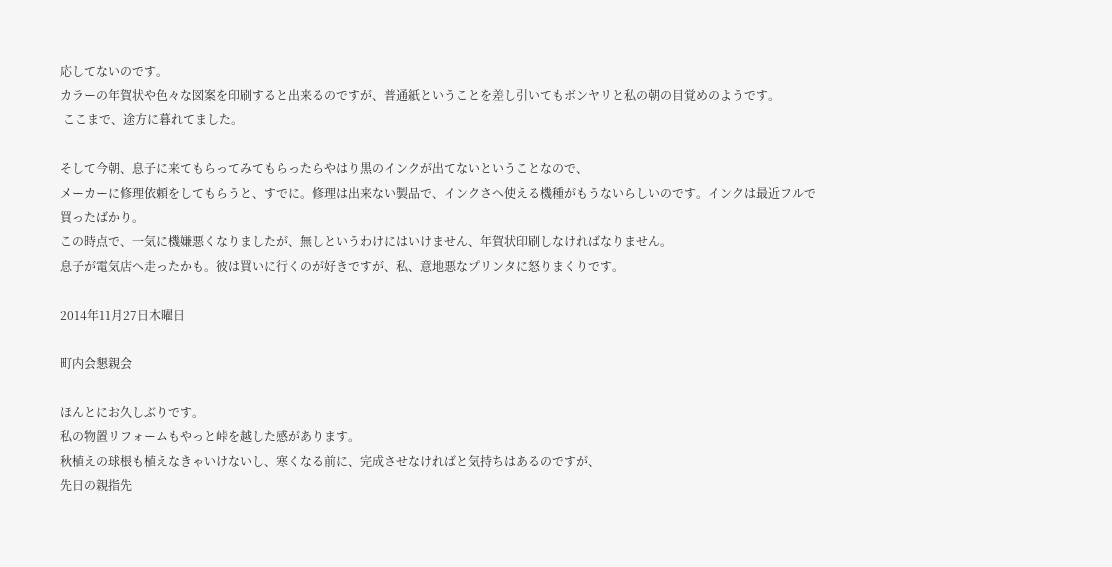応してないのです。
カラーの年賀状や色々な図案を印刷すると出来るのですが、普通紙ということを差し引いてもボンヤリと私の朝の目覚めのようです。
 ここまで、途方に暮れてました。

そして今朝、息子に来てもらってみてもらったらやはり黒のインクが出てないということなので、
メーカーに修理依頼をしてもらうと、すでに。修理は出来ない製品で、インクさへ使える機種がもうないらしいのです。インクは最近フルで買ったばかり。
この時点で、一気に機嫌悪くなりましたが、無しというわけにはいけません、年賀状印刷しなければなりません。
息子が電気店へ走ったかも。彼は買いに行くのが好きですが、私、意地悪なプリンタに怒りまくりです。

2014年11月27日木曜日

町内会懇親会

ほんとにお久しぶりです。
私の物置リフォームもやっと峠を越した感があります。
秋植えの球根も植えなきゃいけないし、寒くなる前に、完成させなければと気持ちはあるのですが、
先日の親指先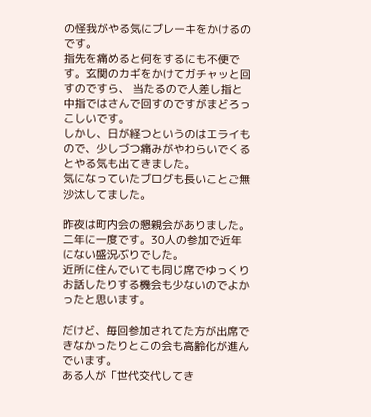の怪我がやる気にブレーキをかけるのです。
指先を痛めると何をするにも不便です。玄関のカギをかけてガチャッと回すのですら、 当たるので人差し指と中指ではさんで回すのですがまどろっこしいです。
しかし、日が経つというのはエライもので、少しづつ痛みがやわらいでくるとやる気も出てきました。
気になっていたブログも長いことご無沙汰してました。

昨夜は町内会の懇親会がありました。
二年に一度です。30人の参加で近年にない盛況ぶりでした。
近所に住んでいても同じ席でゆっくりお話したりする機会も少ないのでよかったと思います。

だけど、毎回参加されてた方が出席できなかったりとこの会も高齢化が進んでいます。
ある人が「世代交代してき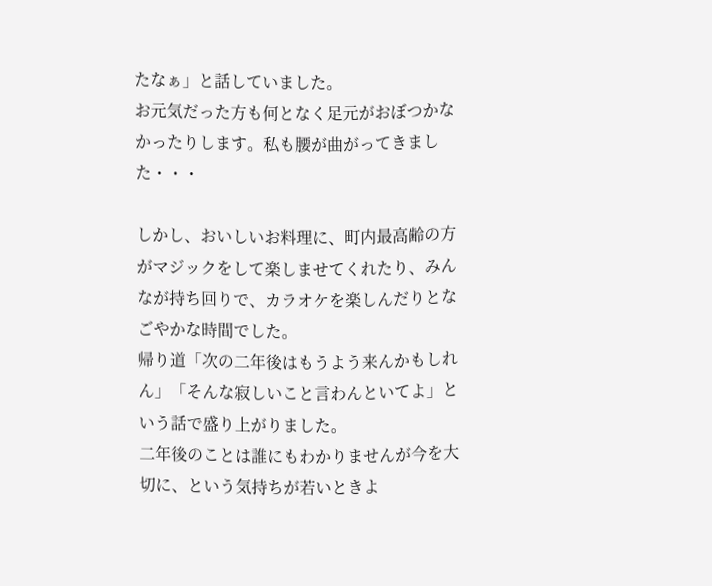たなぁ」と話していました。
お元気だった方も何となく足元がおぼつかなかったりします。私も腰が曲がってきました・・・

しかし、おいしいお料理に、町内最高齢の方がマジックをして楽しませてくれたり、みんなが持ち回りで、カラオケを楽しんだりとなごやかな時間でした。
帰り道「次の二年後はもうよう来んかもしれん」「そんな寂しいこと言わんといてよ」という話で盛り上がりました。
二年後のことは誰にもわかりませんが今を大切に、という気持ちが若いときよ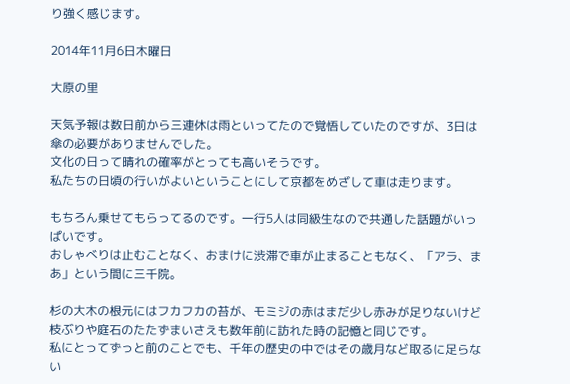り強く感じます。

2014年11月6日木曜日

大原の里

天気予報は数日前から三連休は雨といってたので覚悟していたのですが、3日は傘の必要がありませんでした。
文化の日って晴れの確率がとっても高いそうです。
私たちの日頃の行いがよいということにして京都をめざして車は走ります。

もちろん乗せてもらってるのです。一行5人は同級生なので共通した話題がいっぱいです。
おしゃべりは止むことなく、おまけに渋滞で車が止まることもなく、「アラ、まあ」という間に三千院。

杉の大木の根元にはフカフカの苔が、モミジの赤はまだ少し赤みが足りないけど枝ぶりや庭石のたたずまいさえも数年前に訪れた時の記憶と同じです。
私にとってずっと前のことでも、千年の歴史の中ではその歳月など取るに足らない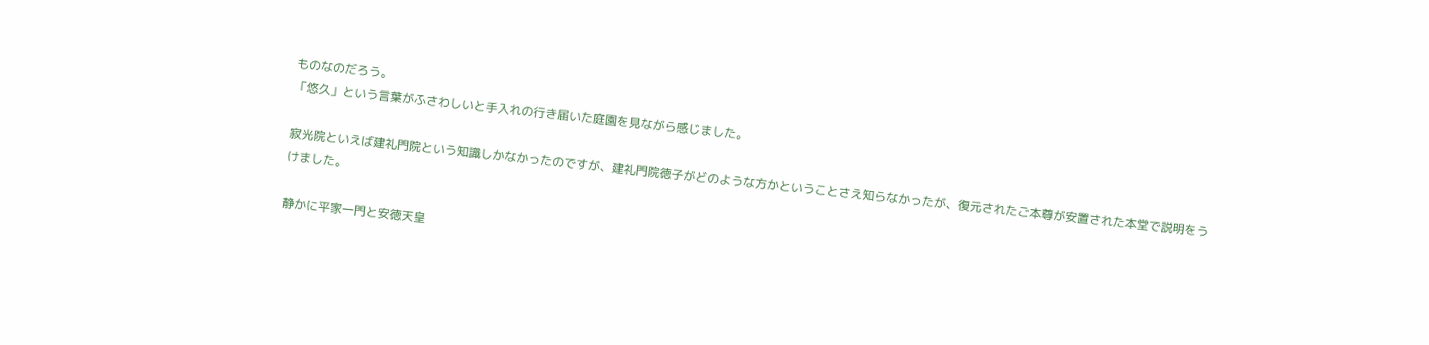ものなのだろう。
「悠久」という言葉がふさわしいと手入れの行き届いた庭園を見ながら感じました。

寂光院といえば建礼門院という知識しかなかったのですが、建礼門院徳子がどのような方かということさえ知らなかったが、復元されたご本尊が安置された本堂で説明をうけました。

静かに平家一門と安徳天皇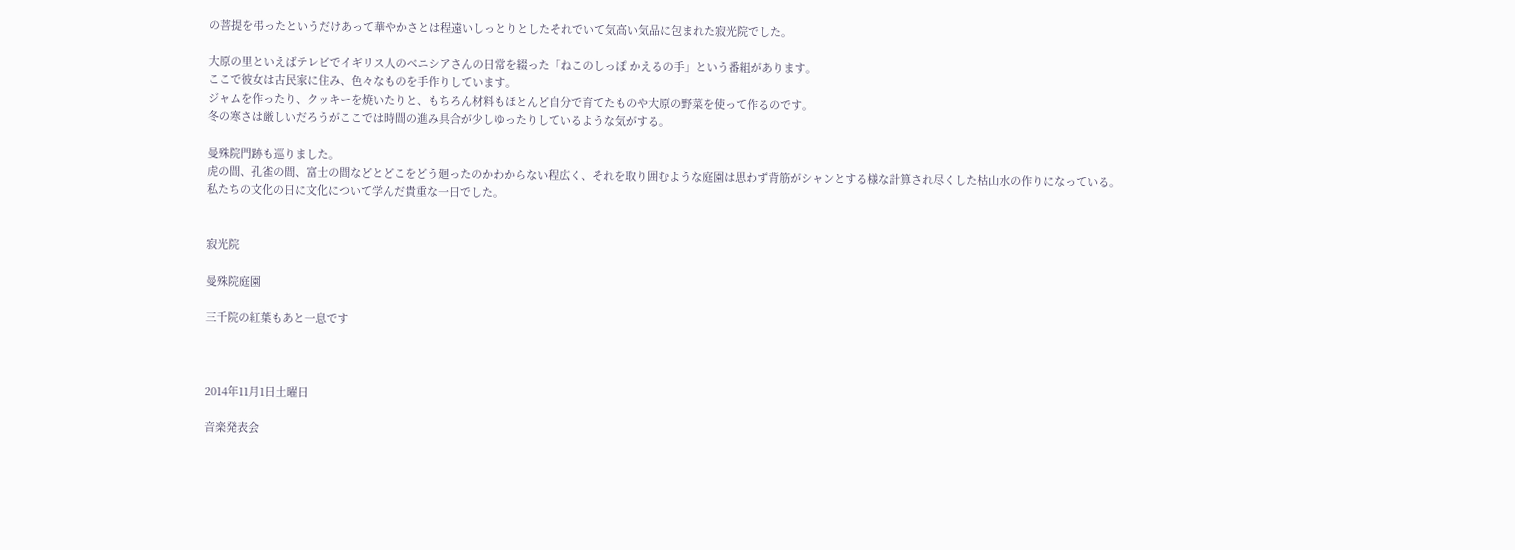の菩提を弔ったというだけあって華やかさとは程遠いしっとりとしたそれでいて気高い気品に包まれた寂光院でした。

大原の里といえばテレビでイギリス人のベニシアさんの日常を綴った「ねこのしっぽ かえるの手」という番組があります。
ここで彼女は古民家に住み、色々なものを手作りしています。
ジャムを作ったり、クッキーを焼いたりと、もちろん材料もほとんど自分で育てたものや大原の野菜を使って作るのです。
冬の寒さは厳しいだろうがここでは時間の進み具合が少しゆったりしているような気がする。

曼殊院門跡も巡りました。
虎の間、孔雀の間、富士の間などとどこをどう廻ったのかわからない程広く、それを取り囲むような庭園は思わず背筋がシャンとする様な計算され尽くした枯山水の作りになっている。
私たちの文化の日に文化について学んだ貴重な一日でした。


寂光院

曼殊院庭園

三千院の紅葉もあと一息です



2014年11月1日土曜日

音楽発表会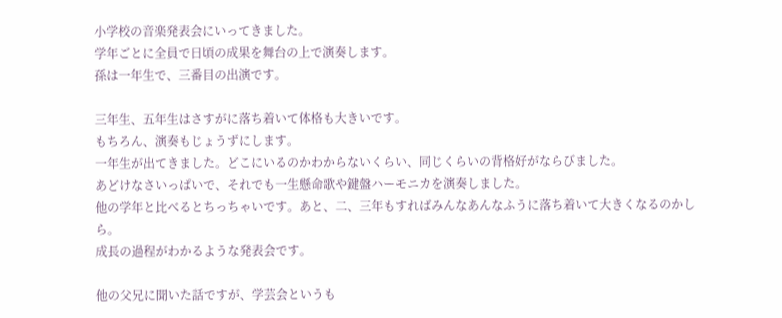小学校の音楽発表会にいってきました。
学年ごとに全員で日頃の成果を舞台の上で演奏します。
孫は一年生で、三番目の出演です。

三年生、五年生はさすがに落ち着いて体格も大きいです。
もちろん、演奏もじょうずにします。
一年生が出てきました。どこにいるのかわからないくらい、同じくらいの背格好がならびました。
あどけなさいっぱいで、それでも一生懸命歌や鍵盤ハーモニカを演奏しました。
他の学年と比べるとちっちゃいです。あと、二、三年もすればみんなあんなふうに落ち着いて大きくなるのかしら。
成長の過程がわかるような発表会です。

他の父兄に聞いた話ですが、学芸会というも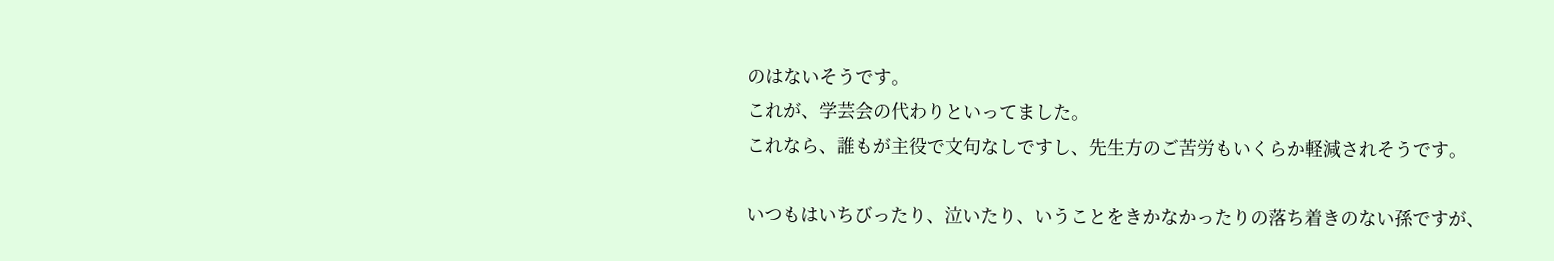のはないそうです。
これが、学芸会の代わりといってました。
これなら、誰もが主役で文句なしですし、先生方のご苦労もいくらか軽減されそうです。

いつもはいちびったり、泣いたり、いうことをきかなかったりの落ち着きのない孫ですが、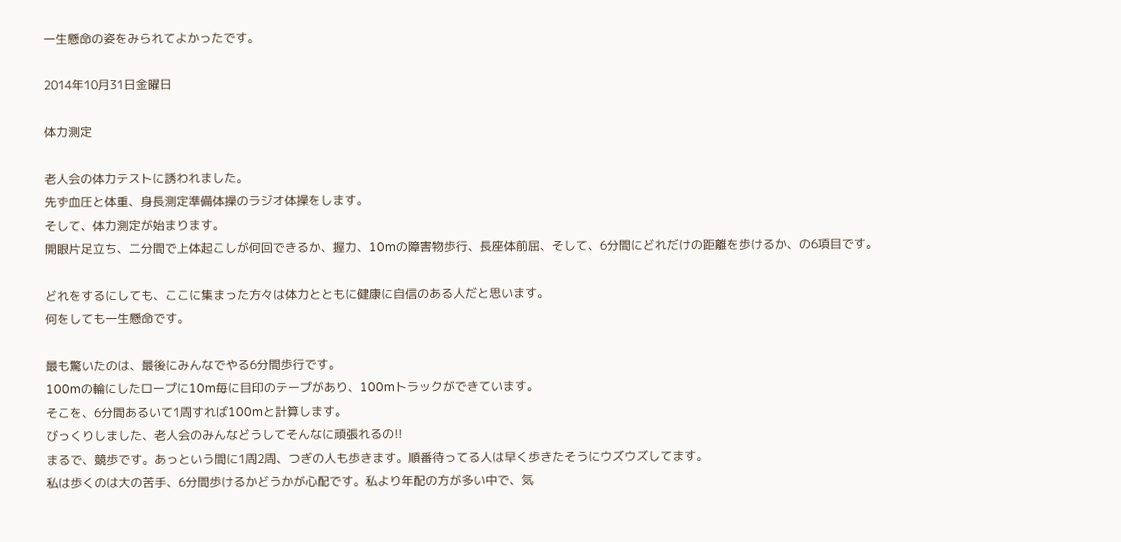一生懸命の姿をみられてよかったです。

2014年10月31日金曜日

体力測定

老人会の体力テストに誘われました。
先ず血圧と体重、身長測定準備体操のラジオ体操をします。
そして、体力測定が始まります。
開眼片足立ち、二分間で上体起こしが何回できるか、握力、10mの障害物歩行、長座体前屈、そして、6分間にどれだけの距離を歩けるか、の6項目です。

どれをするにしても、ここに集まった方々は体力とともに健康に自信のある人だと思います。
何をしても一生懸命です。

最も驚いたのは、最後にみんなでやる6分間歩行です。
100mの輪にしたロープに10m毎に目印のテープがあり、100mトラックができています。
そこを、6分間あるいて1周すれば100mと計算します。
びっくりしました、老人会のみんなどうしてそんなに頑張れるの!!
まるで、競歩です。あっという間に1周2周、つぎの人も歩きます。順番待ってる人は早く歩きたそうにウズウズしてます。
私は歩くのは大の苦手、6分間歩けるかどうかが心配です。私より年配の方が多い中で、気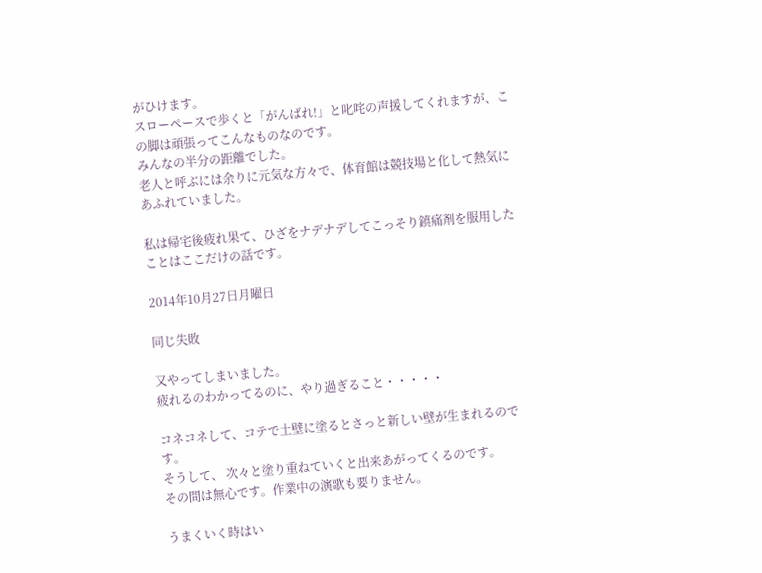がひけます。
スローペースで歩くと「がんばれ!」と叱咤の声援してくれますが、この脚は頑張ってこんなものなのです。
みんなの半分の距離でした。
老人と呼ぶには余りに元気な方々で、体育館は競技場と化して熱気にあふれていました。

私は帰宅後疲れ果て、ひざをナデナデしてこっそり鎮痛剤を服用したことはここだけの話です。

2014年10月27日月曜日

同じ失敗

又やってしまいました。
疲れるのわかってるのに、やり過ぎること・・・・・

コネコネして、コテで土壁に塗るとさっと新しい壁が生まれるのです。
そうして、 次々と塗り重ねていくと出来あがってくるのです。
その間は無心です。作業中の演歌も要りません。

うまくいく時はい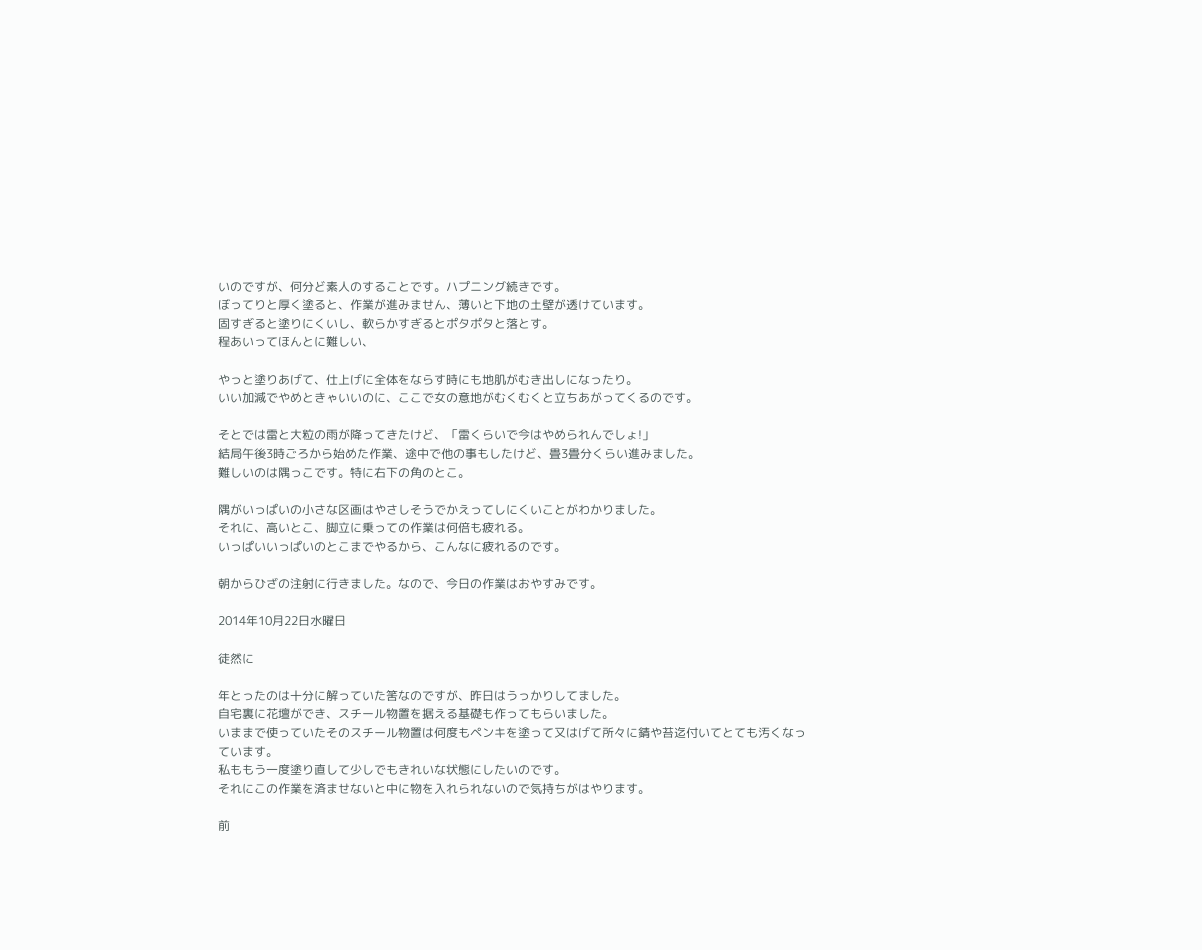いのですが、何分ど素人のすることです。ハプニング続きです。
ぼってりと厚く塗ると、作業が進みません、薄いと下地の土壁が透けています。
固すぎると塗りにくいし、軟らかすぎるとポタポタと落とす。
程あいってほんとに難しい、

やっと塗りあげて、仕上げに全体をならす時にも地肌がむき出しになったり。
いい加減でやめときゃいいのに、ここで女の意地がむくむくと立ちあがってくるのです。

そとでは雷と大粒の雨が降ってきたけど、「雷くらいで今はやめられんでしょ!」
結局午後3時ごろから始めた作業、途中で他の事もしたけど、畳3畳分くらい進みました。
難しいのは隅っこです。特に右下の角のとこ。

隅がいっぱいの小さな区画はやさしそうでかえってしにくいことがわかりました。
それに、高いとこ、脚立に乗っての作業は何倍も疲れる。
いっぱいいっぱいのとこまでやるから、こんなに疲れるのです。

朝からひざの注射に行きました。なので、今日の作業はおやすみです。

2014年10月22日水曜日

徒然に

年とったのは十分に解っていた筈なのですが、昨日はうっかりしてました。
自宅裏に花壇ができ、スチール物置を据える基礎も作ってもらいました。
いままで使っていたそのスチール物置は何度もペンキを塗って又はげて所々に錆や苔迄付いてとても汚くなっています。
私ももう一度塗り直して少しでもきれいな状態にしたいのです。
それにこの作業を済ませないと中に物を入れられないので気持ちがはやります。

前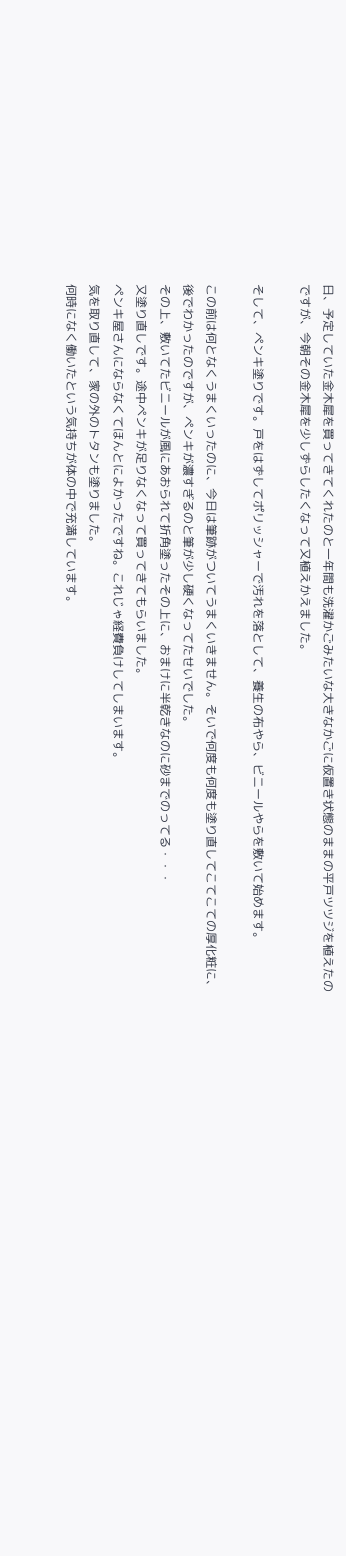日、予定していた金木犀を買ってきてくれたのと一年間も洗濯かごみたいな大きなかごに仮置き状態のままの平戸ツツジを植えたのですが、今朝その金木犀を少しずらしたくなって又植えかえました。

そして、ペンキ塗りです。戸をはずしてポリッシャーで汚れを落として、養生の布やら、ビニールやらを敷いて始めます。

この前は何となくうまくいったのに、今日は筆跡がついてうまくいきません。そいで何度も何度も塗り直してこてこての厚化粧に、後でわかったのですが、ペンキが濃すぎるのと筆が少し硬くなってたせいでした。
その上、敷いてたビニールが風にあおられて折角塗ったその上に、おまけに半乾きなのに砂までのってる・・・
又塗り直しです。途中ペンキが足りなくなって買ってきてもらいました。
ペンキ屋さんにならなくてほんとによかったですね。これじゃ経費負けしてしまいます。
気を取り直して、家の外のトタンも塗りました。
何時になく働いたという気持ちが体の中で充満しています。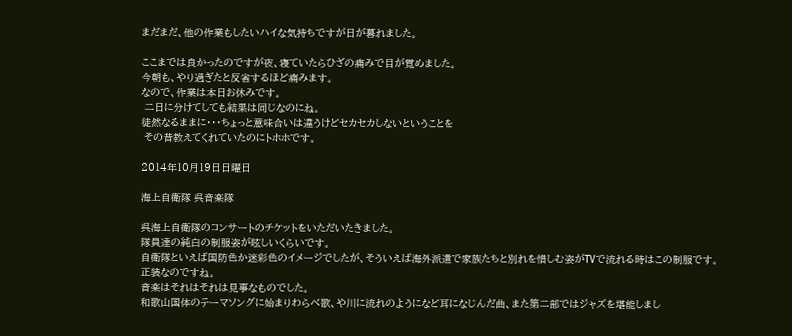まだまだ、他の作業もしたいハイな気持ちですが日が暮れました。

ここまでは良かったのですが夜、寝ていたらひざの痛みで目が覚めました。
今朝も、やり過ぎたと反省するほど痛みます。
なので、作業は本日お休みです。
 二日に分けてしても結果は同じなのにね。
徒然なるままに・・・ちょっと意味合いは違うけどセカセカしないということを
 その昔教えてくれていたのにトホホです。

2014年10月19日日曜日

海上自衛隊 呉音楽隊

呉海上自衛隊のコンサートのチケットをいただいたきました。
隊員達の純白の制服姿が眩しいくらいです。
自衛隊といえば国防色か迷彩色のイメージでしたが、そういえば海外派遣で家族たちと別れを惜しむ姿がTVで流れる時はこの制服です。
正装なのですね。
音楽はそれはそれは見事なものでした。
和歌山国体のテーマソングに始まりわらべ歌、や川に流れのようになど耳になじんだ曲、また第二部ではジャズを堪能しまし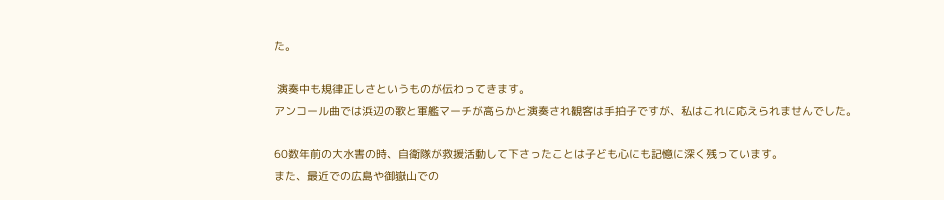た。

 演奏中も規律正しさというものが伝わってきます。
アンコール曲では浜辺の歌と軍艦マーチが高らかと演奏され観客は手拍子ですが、私はこれに応えられませんでした。

60数年前の大水害の時、自衛隊が救援活動して下さったことは子ども心にも記憶に深く残っています。
また、最近での広島や御嶽山での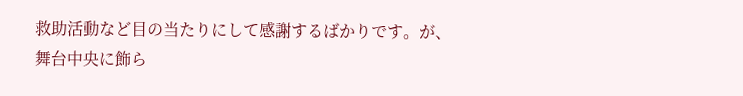救助活動など目の当たりにして感謝するばかりです。が、
舞台中央に飾ら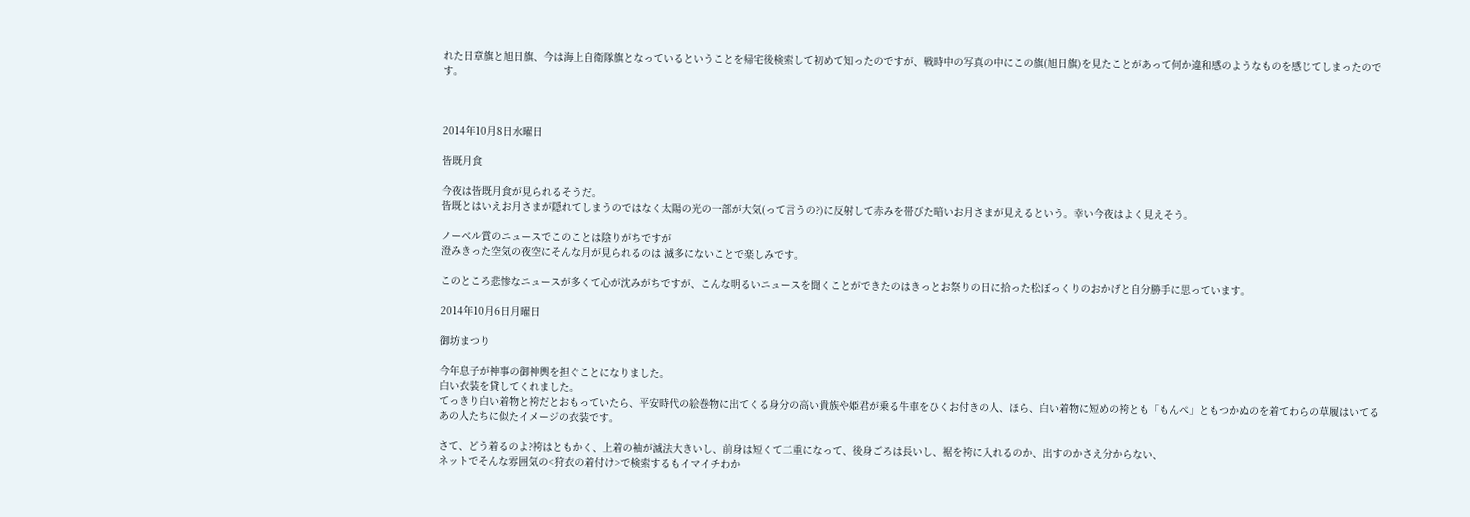れた日章旗と旭日旗、今は海上自衛隊旗となっているということを帰宅後検索して初めて知ったのですが、戦時中の写真の中にこの旗(旭日旗)を見たことがあって何か違和感のようなものを感じてしまったのです。



2014年10月8日水曜日

皆既月食

今夜は皆既月食が見られるそうだ。
皆既とはいえお月さまが隠れてしまうのではなく太陽の光の一部が大気(って言うの?)に反射して赤みを帯びた暗いお月さまが見えるという。幸い今夜はよく見えそう。

ノーベル賞のニュースでこのことは陰りがちですが
澄みきった空気の夜空にそんな月が見られるのは 滅多にないことで楽しみです。

このところ悲惨なニュースが多くて心が沈みがちですが、こんな明るいニュースを聞くことができたのはきっとお祭りの日に拾った松ぼっくりのおかげと自分勝手に思っています。

2014年10月6日月曜日

御坊まつり

今年息子が神事の御神輿を担ぐことになりました。
白い衣装を貸してくれました。
てっきり白い着物と袴だとおもっていたら、平安時代の絵巻物に出てくる身分の高い貴族や姫君が乗る牛車をひくお付きの人、ほら、白い着物に短めの袴とも「もんぺ」ともつかぬのを着てわらの草履はいてるあの人たちに似たイメージの衣装です。

さて、どう着るのよ?袴はともかく、上着の袖が滅法大きいし、前身は短くて二重になって、後身ごろは長いし、裾を袴に入れるのか、出すのかさえ分からない、
ネットでそんな雰囲気の<狩衣の着付け>で検索するもイマイチわか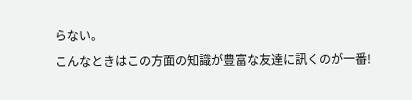らない。
こんなときはこの方面の知識が豊富な友達に訊くのが一番!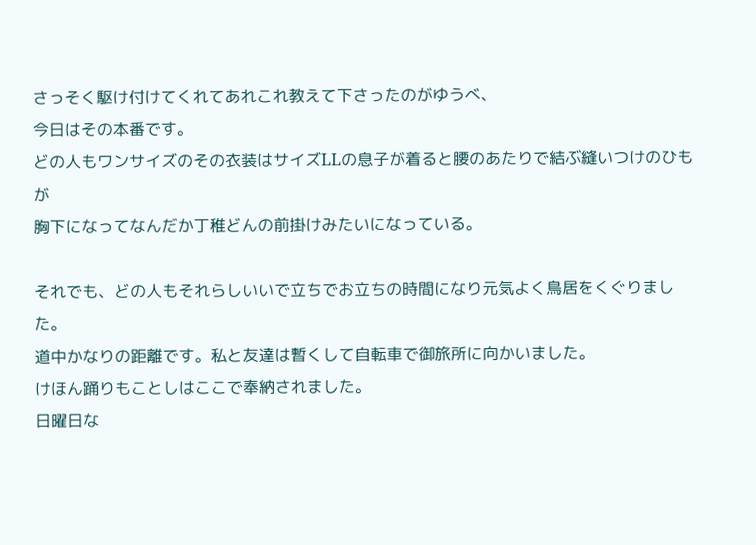さっそく駆け付けてくれてあれこれ教えて下さったのがゆうべ、
今日はその本番です。
どの人もワンサイズのその衣装はサイズLLの息子が着ると腰のあたりで結ぶ縫いつけのひもが
胸下になってなんだか丁稚どんの前掛けみたいになっている。

それでも、どの人もそれらしいいで立ちでお立ちの時間になり元気よく鳥居をくぐりました。
道中かなりの距離です。私と友達は暫くして自転車で御旅所に向かいました。
けほん踊りもことしはここで奉納されました。
日曜日な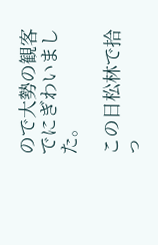ので大勢の観客でにぎわいました。

この日松林で拾っ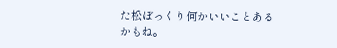た松ぼっくり何かいいことあるかもね。